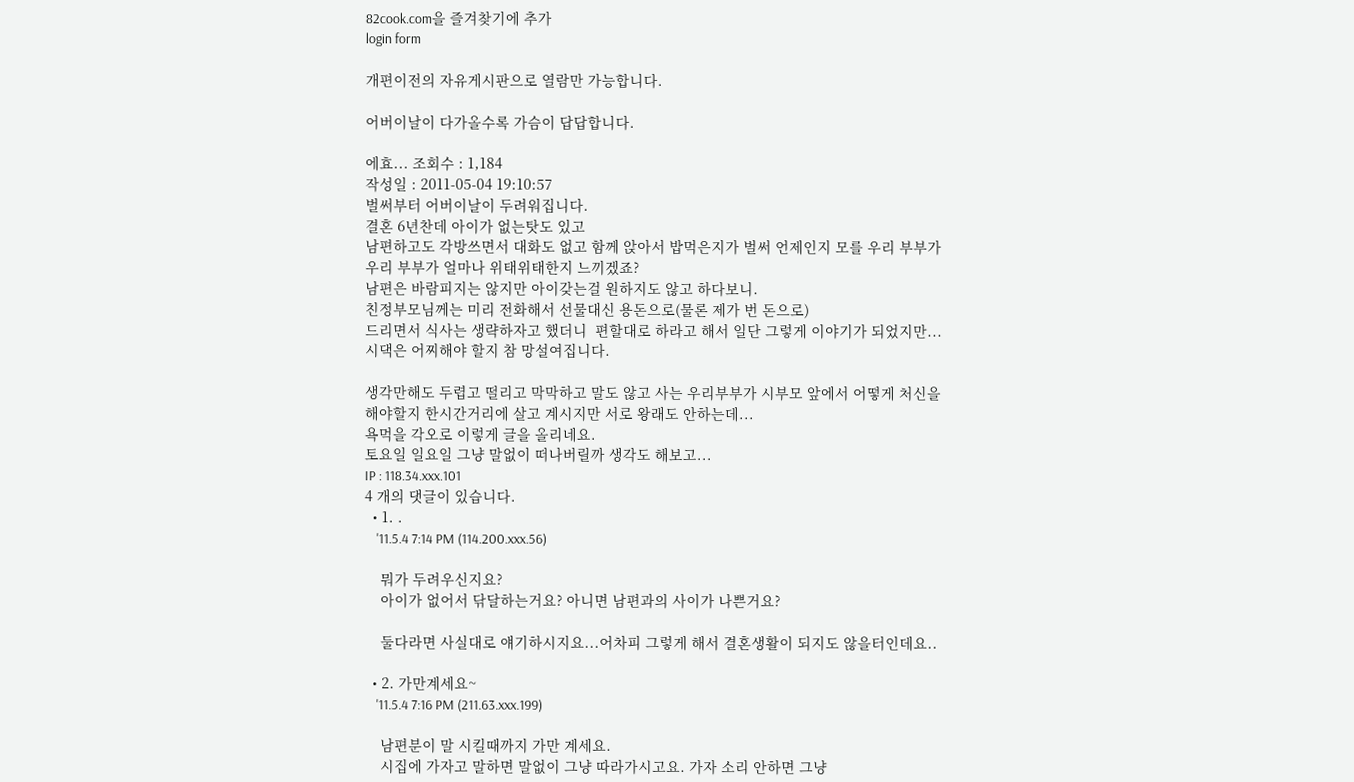82cook.com을 즐겨찾기에 추가
login form

개편이전의 자유게시판으로 열람만 가능합니다.

어버이날이 다가올수록 가슴이 답답합니다.

에효... 조회수 : 1,184
작성일 : 2011-05-04 19:10:57
벌써부터 어버이날이 두려워집니다.
결혼 6년찬데 아이가 없는탓도 있고
남편하고도 각방쓰면서 대화도 없고 함께 앉아서 밥먹은지가 벌써 언제인지 모를 우리 부부가
우리 부부가 얼마나 위태위태한지 느끼겠죠?
남편은 바람피지는 않지만 아이갖는걸 원하지도 않고 하다보니.
친정부모님께는 미리 전화해서 선물대신 용돈으로(물론 제가 번 돈으로)
드리면서 식사는 생략하자고 했더니  편할대로 하라고 해서 일단 그렇게 이야기가 되었지만...
시댁은 어찌해야 할지 참 망설여집니다.

생각만해도 두렵고 떨리고 막막하고 말도 않고 사는 우리부부가 시부모 앞에서 어떻게 처신을
해야할지 한시간거리에 살고 계시지만 서로 왕래도 안하는데...
욕먹을 각오로 이렇게 글을 올리네요.
토요일 일요일 그냥 말없이 떠나버릴까 생각도 해보고...
IP : 118.34.xxx.101
4 개의 댓글이 있습니다.
  • 1. .
    '11.5.4 7:14 PM (114.200.xxx.56)

    뭐가 두려우신지요?
    아이가 없어서 닦달하는거요? 아니면 남편과의 사이가 나쁜거요?

    둘다라면 사실대로 얘기하시지요...어차피 그렇게 해서 결혼생활이 되지도 않을터인데요..

  • 2. 가만계세요~
    '11.5.4 7:16 PM (211.63.xxx.199)

    남편분이 말 시킬때까지 가만 계세요.
    시집에 가자고 말하면 말없이 그냥 따라가시고요. 가자 소리 안하면 그냥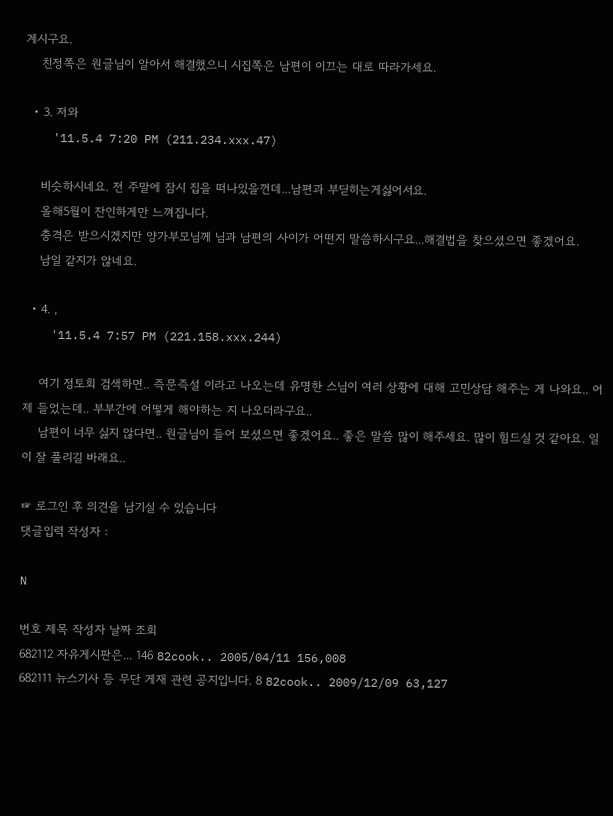계시구요.
    친정쪽은 원글님이 알아서 해결했으니 시집쪽은 남편이 이끄는 대로 따라가세요.

  • 3. 저와
    '11.5.4 7:20 PM (211.234.xxx.47)

    비슷하시네요. 전 주말에 잠시 집을 떠나있을껀데...남편과 부딛히는게싫어서요.
    올해5월이 잔인하게만 느껴집니다.
    충격은 받으시겠지만 양가부모님께 님과 남편의 사이가 어떤지 말씀하시구요...해결법을 찾으셨으면 좋겠어요.
    남일 같지가 않네요.

  • 4. ,
    '11.5.4 7:57 PM (221.158.xxx.244)

    여기 정토회 검색하면.. 즉문즉설 이라고 나오는데 유명한 스님이 여러 상황에 대해 고민상담 해주는 게 나와요.. 어제 들었는데.. 부부간에 어떻게 해야하는 지 나오더라구요..
    남편이 너무 싫지 않다면.. 원글님이 들어 보셨으면 좋겠어요.. 좋은 말씀 많이 해주세요. 많이 힘드실 것 같아요. 일이 잘 풀리길 바래요..

☞ 로그인 후 의견을 남기실 수 있습니다
댓글입력 작성자 :

N

번호 제목 작성자 날짜 조회
682112 자유게시판은... 146 82cook.. 2005/04/11 156,008
682111 뉴스기사 등 무단 게재 관련 공지입니다. 8 82cook.. 2009/12/09 63,127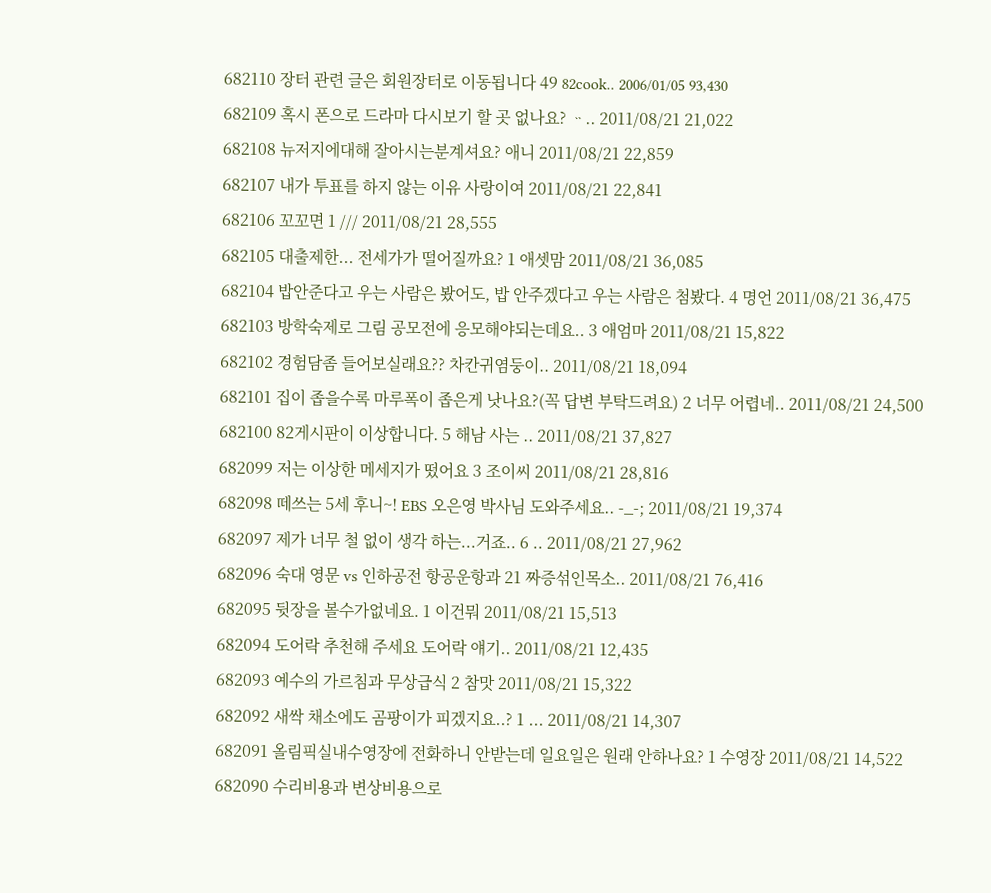682110 장터 관련 글은 회원장터로 이동됩니다 49 82cook.. 2006/01/05 93,430
682109 혹시 폰으로 드라마 다시보기 할 곳 없나요? ᆢ.. 2011/08/21 21,022
682108 뉴저지에대해 잘아시는분계셔요? 애니 2011/08/21 22,859
682107 내가 투표를 하지 않는 이유 사랑이여 2011/08/21 22,841
682106 꼬꼬면 1 /// 2011/08/21 28,555
682105 대출제한... 전세가가 떨어질까요? 1 애셋맘 2011/08/21 36,085
682104 밥안준다고 우는 사람은 봤어도, 밥 안주겠다고 우는 사람은 첨봤다. 4 명언 2011/08/21 36,475
682103 방학숙제로 그림 공모전에 응모해야되는데요.. 3 애엄마 2011/08/21 15,822
682102 경험담좀 들어보실래요?? 차칸귀염둥이.. 2011/08/21 18,094
682101 집이 좁을수록 마루폭이 좁은게 낫나요?(꼭 답변 부탁드려요) 2 너무 어렵네.. 2011/08/21 24,500
682100 82게시판이 이상합니다. 5 해남 사는 .. 2011/08/21 37,827
682099 저는 이상한 메세지가 떴어요 3 조이씨 2011/08/21 28,816
682098 떼쓰는 5세 후니~! EBS 오은영 박사님 도와주세요.. -_-; 2011/08/21 19,374
682097 제가 너무 철 없이 생각 하는...거죠.. 6 .. 2011/08/21 27,962
682096 숙대 영문 vs 인하공전 항공운항과 21 짜증섞인목소.. 2011/08/21 76,416
682095 뒷장을 볼수가없네요. 1 이건뭐 2011/08/21 15,513
682094 도어락 추천해 주세요 도어락 얘기.. 2011/08/21 12,435
682093 예수의 가르침과 무상급식 2 참맛 2011/08/21 15,322
682092 새싹 채소에도 곰팡이가 피겠지요..? 1 ... 2011/08/21 14,307
682091 올림픽실내수영장에 전화하니 안받는데 일요일은 원래 안하나요? 1 수영장 2011/08/21 14,522
682090 수리비용과 변상비용으로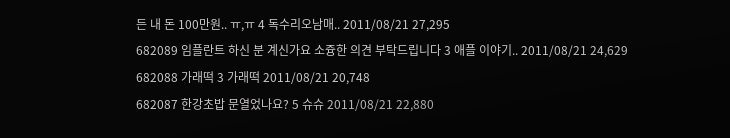든 내 돈 100만원.. ㅠ,ㅠ 4 독수리오남매.. 2011/08/21 27,295
682089 임플란트 하신 분 계신가요 소즁한 의견 부탁드립니다 3 애플 이야기.. 2011/08/21 24,629
682088 가래떡 3 가래떡 2011/08/21 20,748
682087 한강초밥 문열었나요? 5 슈슈 2011/08/21 22,880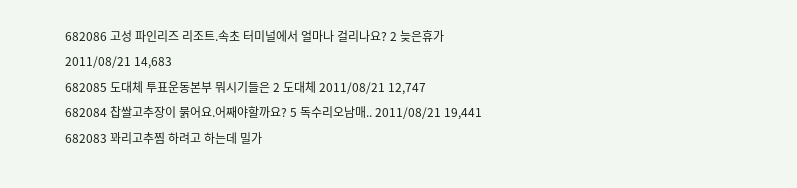682086 고성 파인리즈 리조트.속초 터미널에서 얼마나 걸리나요? 2 늦은휴가 2011/08/21 14,683
682085 도대체 투표운동본부 뭐시기들은 2 도대체 2011/08/21 12,747
682084 찹쌀고추장이 묽어요.어째야할까요? 5 독수리오남매.. 2011/08/21 19,441
682083 꽈리고추찜 하려고 하는데 밀가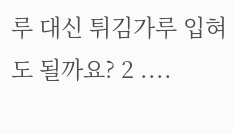루 대신 튀김가루 입혀도 될까요? 2 ....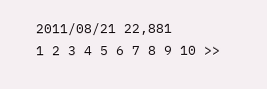2011/08/21 22,881
1 2 3 4 5 6 7 8 9 10 >>